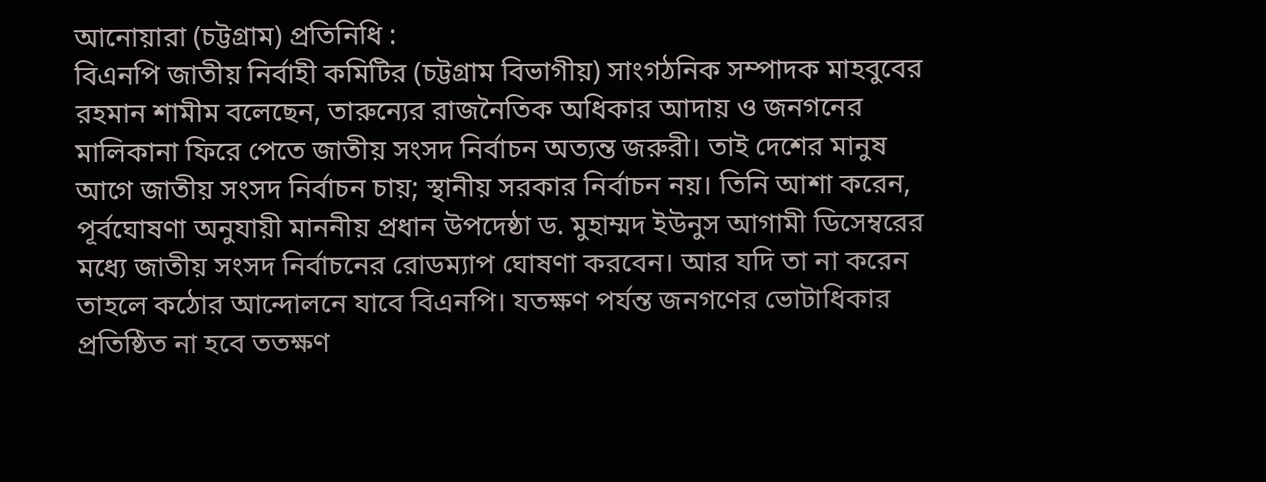আনোয়ারা (চট্টগ্রাম) প্রতিনিধি :
বিএনপি জাতীয় নির্বাহী কমিটির (চট্টগ্রাম বিভাগীয়) সাংগঠনিক সম্পাদক মাহবুবের রহমান শামীম বলেছেন, তারুন্যের রাজনৈতিক অধিকার আদায় ও জনগনের মালিকানা ফিরে পেতে জাতীয় সংসদ নির্বাচন অত্যন্ত জরুরী। তাই দেশের মানুষ আগে জাতীয় সংসদ নির্বাচন চায়; স্থানীয় সরকার নির্বাচন নয়। তিনি আশা করেন, পূর্বঘোষণা অনুযায়ী মাননীয় প্রধান উপদেষ্ঠা ড. মুহাম্মদ ইউনুস আগামী ডিসেম্বরের মধ্যে জাতীয় সংসদ নির্বাচনের রোডম্যাপ ঘোষণা করবেন। আর যদি তা না করেন তাহলে কঠোর আন্দোলনে যাবে বিএনপি। যতক্ষণ পর্যন্ত জনগণের ভোটাধিকার প্রতিষ্ঠিত না হবে ততক্ষণ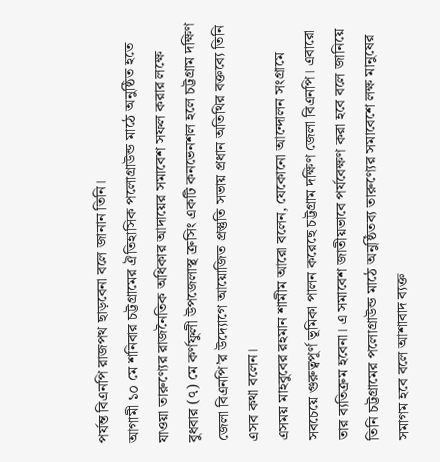পর্যন্ত বিএনপি রাজপথ ছাড়বেনা বলে জানান তিনি।
আগামী ১০ মে শনিবার চট্টগ্রামের ঐতিহাসিক পলোগ্রাউন্ড মাঠে অনুষ্ঠিত হতে যাওয়া তারুণ্যের রাজনৈতিক অধিকার আদায়ের সমাবেশ সফল করার লক্ষে বুধবার (৭) মে কর্ণফুলী উপজেলাস্থ ক্রসিং একটি কনভেনশল হলে চট্টগ্রাম দক্ষিণ জেলা বিএনপি’র উদ্যোগে আয়োজিত প্রস্তুতি সভায় প্রধান অতিথির বক্তব্যে তিনি এসব কথা বলেন।
এসময় মাহবুবের রহমান শামীম আরো বলেন, যেকোনো আন্দোলন সংগ্রামে সবচেয়ে গুরুত্বপূর্ণ ভূমিকা পালন করেছে চট্টগ্রাম দক্ষিণ জেলা বিএনপি। এবারো তার ব্যতিক্রম হবেনা। এ সমাবেশ জাতীয়ভাবে পর্যবেক্ষণ করা হবে বলে জানিয়ে তিনি চট্টগ্রামের পলোগ্রাউন্ড মাঠে অনুষ্ঠিতব্য তারুণ্যের সমাবেশে লক্ষ মানুষের সমাগম হবে বলে আশাবাদ ব্যক্ত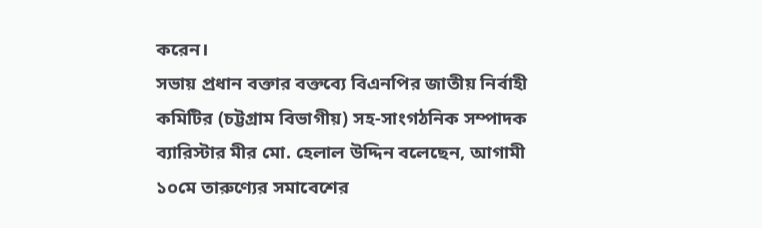করেন।
সভায় প্রধান বক্তার বক্তব্যে বিএনপির জাতীয় নির্বাহী কমিটির (চট্টগ্রাম বিভাগীয়) সহ-সাংগঠনিক সম্পাদক ব্যারিস্টার মীর মো. হেলাল উদ্দিন বলেছেন, আগামী ১০মে তারুণ্যের সমাবেশের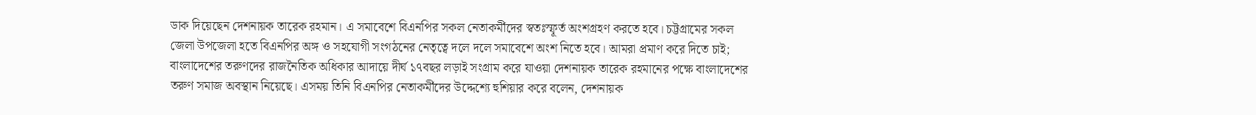ডাক দিয়েছেন দেশনায়ক তারেক রহমান। এ সমাবেশে বিএনপির সকল নেতাকর্মীদের স্বতঃস্ফূর্ত অংশগ্রহণ করতে হবে। চট্টগ্রামের সকল জেলা উপজেলা হতে বিএনপির অঙ্গ ও সহযোগী সংগঠনের নেতৃত্বে দলে দলে সমাবেশে অংশ নিতে হবে। আমরা প্রমাণ করে দিতে চাই; বাংলাদেশের তরুণদের রাজনৈতিক অধিকার আদায়ে দীর্ঘ ১৭বছর লড়াই সংগ্রাম করে যাওয়া দেশনায়ক তারেক রহমানের পক্ষে বাংলাদেশের তরুণ সমাজ অবস্থান নিয়েছে। এসময় তিনি বিএনপির নেতাকর্মীদের উদ্দেশ্যে হুশিয়ার করে বলেন, দেশনায়ক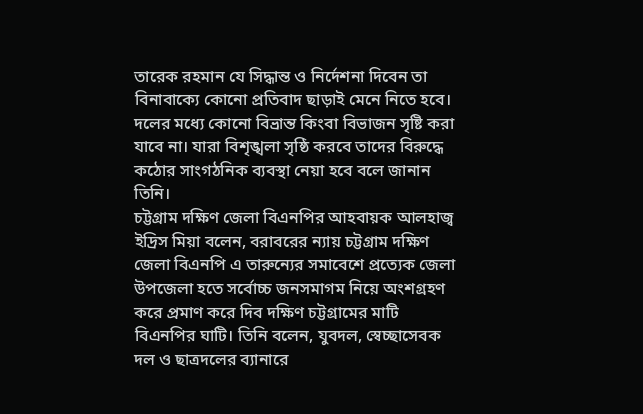তারেক রহমান যে সিদ্ধান্ত ও নির্দেশনা দিবেন তা বিনাবাক্যে কোনো প্রতিবাদ ছাড়াই মেনে নিতে হবে। দলের মধ্যে কোনো বিভ্রান্ত কিংবা বিভাজন সৃষ্টি করা যাবে না। যারা বিশৃঙ্খলা সৃষ্ঠি করবে তাদের বিরুদ্ধে কঠোর সাংগঠনিক ব্যবস্থা নেয়া হবে বলে জানান তিনি।
চট্টগ্রাম দক্ষিণ জেলা বিএনপির আহবায়ক আলহাজ্ব ইদ্রিস মিয়া বলেন, বরাবরের ন্যায় চট্টগ্রাম দক্ষিণ জেলা বিএনপি এ তারুন্যের সমাবেশে প্রত্যেক জেলা উপজেলা হতে সর্বোচ্চ জনসমাগম নিয়ে অংশগ্রহণ করে প্রমাণ করে দিব দক্ষিণ চট্টগ্রামের মাটি বিএনপির ঘাটি। তিনি বলেন, যুবদল, স্বেচ্ছাসেবক দল ও ছাত্রদলের ব্যানারে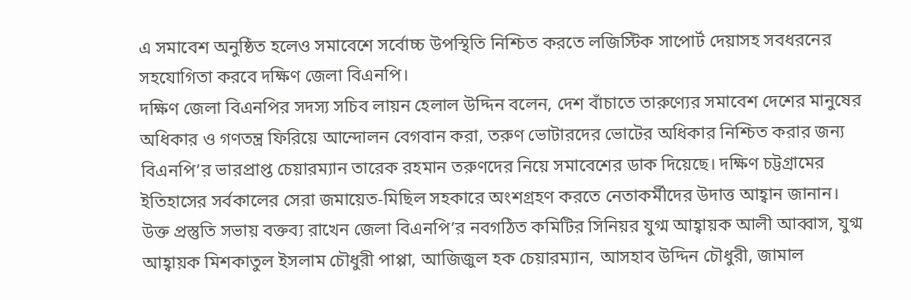এ সমাবেশ অনুষ্ঠিত হলেও সমাবেশে সর্বোচ্চ উপস্থিতি নিশ্চিত করতে লজিস্টিক সাপোর্ট দেয়াসহ সবধরনের সহযোগিতা করবে দক্ষিণ জেলা বিএনপি।
দক্ষিণ জেলা বিএনপির সদস্য সচিব লায়ন হেলাল উদ্দিন বলেন, দেশ বাঁচাতে তারুণ্যের সমাবেশ দেশের মানুষের অধিকার ও গণতন্ত্র ফিরিয়ে আন্দোলন বেগবান করা, তরুণ ভোটারদের ভোটের অধিকার নিশ্চিত করার জন্য বিএনপি’র ভারপ্রাপ্ত চেয়ারম্যান তারেক রহমান তরুণদের নিয়ে সমাবেশের ডাক দিয়েছে। দক্ষিণ চট্টগ্রামের ইতিহাসের সর্বকালের সেরা জমায়েত-মিছিল সহকারে অংশগ্রহণ করতে নেতাকর্মীদের উদাত্ত আহ্বান জানান।
উক্ত প্রস্তুতি সভায় বক্তব্য রাখেন জেলা বিএনপি’র নবগঠিত কমিটির সিনিয়র যুগ্ম আহ্বায়ক আলী আব্বাস, যুগ্ম আহ্বায়ক মিশকাতুল ইসলাম চৌধুরী পাপ্পা, আজিজুল হক চেয়ারম্যান, আসহাব উদ্দিন চৌধুরী, জামাল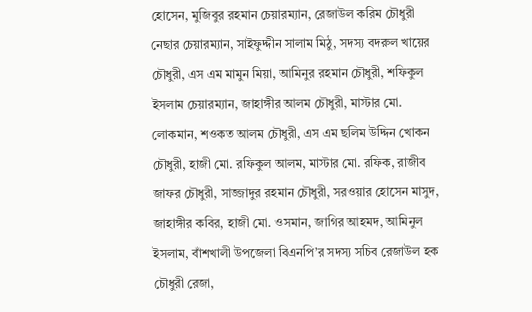হোসেন, মুজিবুর রহমান চেয়ারম্যান, রেজাউল করিম চৌধুরী নেছার চেয়ারম্যান, সাইফুদ্দীন সালাম মিঠু, সদস্য বদরুল খায়ের চৌধুরী, এস এম মামুন মিয়া, আমিনুর রহমান চৌধুরী, শফিকুল ইসলাম চেয়ারম্যান, জাহাঙ্গীর আলম চৌধুরী, মাস্টার মো. লোকমান, শওকত আলম চৌধুরী, এস এম ছলিম উদ্দিন খোকন চৌধুরী, হাজী মো. রফিকুল আলম, মাস্টার মো. রফিক, রাজীব জাফর চৌধুরী, সাজ্জাদুর রহমান চৌধুরী, সরওয়ার হোসেন মাসুদ, জাহাঙ্গীর কবির, হাজী মো. ওসমান, জাগির আহমদ, আমিনুল ইসলাম, বাঁশখালী উপজেলা বিএনপি’র সদস্য সচিব রেজাউল হক চৌধুরী রেজা,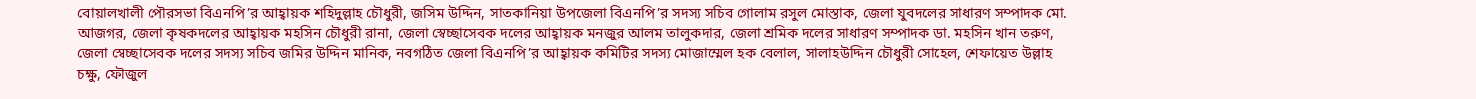বোয়ালখালী পৌরসভা বিএনপি’র আহ্বায়ক শহিদুল্লাহ চৌধুরী, জসিম উদ্দিন, সাতকানিয়া উপজেলা বিএনপি’র সদস্য সচিব গোলাম রসুল মোস্তাক, জেলা যুবদলের সাধারণ সম্পাদক মো. আজগর, জেলা কৃষকদলের আহ্বায়ক মহসিন চৌধুরী রানা, জেলা স্বেচ্ছাসেবক দলের আহ্বায়ক মনজুর আলম তালুকদার, জেলা শ্রমিক দলের সাধারণ সম্পাদক ডা. মহসিন খান তরুণ, জেলা স্বেচ্ছাসেবক দলের সদস্য সচিব জমির উদ্দিন মানিক, নবগঠিত জেলা বিএনপি’র আহ্বায়ক কমিটির সদস্য মোজাম্মেল হক বেলাল, সালাহউদ্দিন চৌধুরী সোহেল, শেফায়েত উল্লাহ চক্ষু, ফৌজুল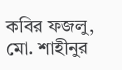কবির ফজলু, মো. শাহীনুর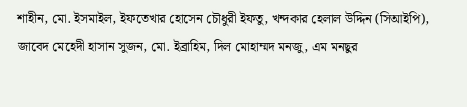শাহীন, মো. ইসমাইল, ইফতেখার হোসেন চৌধুরী ইফতু, খন্দকার হেলাল উদ্দিন (সিআইপি), জাবেদ মেহেদী হাসান সুজন, মো. ইব্রাহিম, দিল মোহাম্মদ মনজু, এম মনছুর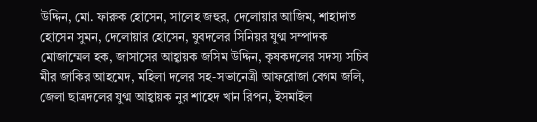উদ্দিন, মো. ফারুক হোসেন, সালেহ জহুর, দেলোয়ার আজিম, শাহাদাত হোসেন সুমন, দেলোয়ার হোসেন, যুবদলের সিনিয়র যুগ্ম সম্পাদক মোজাম্মেল হক, জাসাসের আহ্বায়ক জসিম উদ্দিন, কৃষকদলের সদস্য সচিব মীর জাকির আহমেদ, মহিলা দলের সহ-সভানেত্রী আফরোজা বেগম জলি, জেলা ছাত্রদলের যুগ্ম আহ্বায়ক নুর শাহেদ খান রিপন, ইসমাইল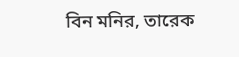বিন মনির, তারেক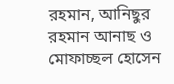রহমান, আনিছুর রহমান আনাছ ও মোফাচ্ছল হোসেন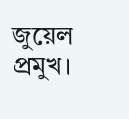জুয়েল প্রমুখ।